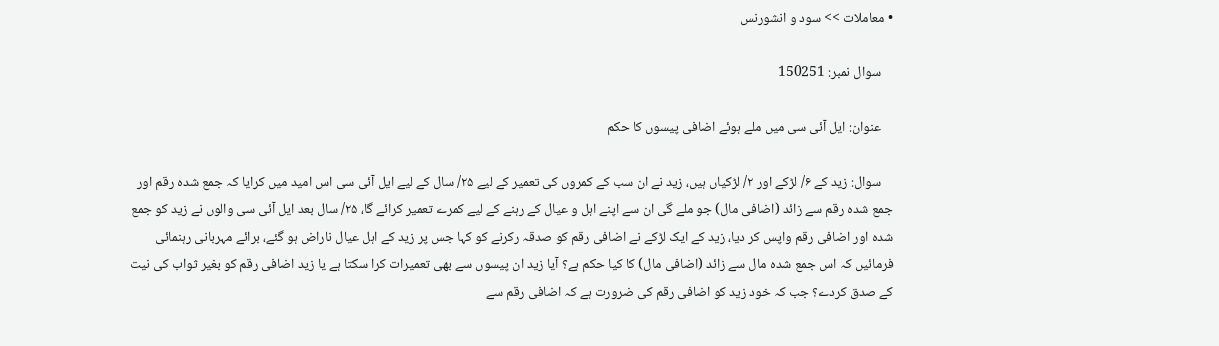• معاملات >> سود و انشورنس

    سوال نمبر: 150251

    عنوان: ایل آئی سی میں ملے ہوئے اضافی پیسوں کا حکم

    سوال: زید کے ۶/ لڑکے اور ۲/ لڑکیاں ہیں، زید نے ان سب کے کمروں کی تعمیر کے لیے ۲۵/ سال کے لیے ایل آئی سی اس امید میں کرایا کہ جمع شدہ رقم اور جمع شدہ رقم سے زائد (اضافی مال) جو ملے گی ان سے اپنے اہل و عیال کے رہنے کے لیے کمرے تعمیر کرائے گا، ۲۵/ سال بعد ایل آئی سی والوں نے زید کو جمع شدہ اور اضافی رقم واپس کر دیا، زید کے ایک لڑکے نے اضافی رقم کو صدقہ رکرنے کو کہا جس پر زید کے اہل عیال ناراض ہو گئے، برائے مہربانی رہنمائی فرمائیں کہ اس جمع شدہ مال سے زائد (اضافی مال) کا کیا حکم ہے؟ آیا زید ان پیسوں سے بھی تعمیرات کرا سکتا ہے یا زید اضافی رقم کو بغیر ثواب کی نیت کے صدق کردے؟ جب کہ خود زید کو اضافی رقم کی ضرورت ہے کہ اضافی رقم سے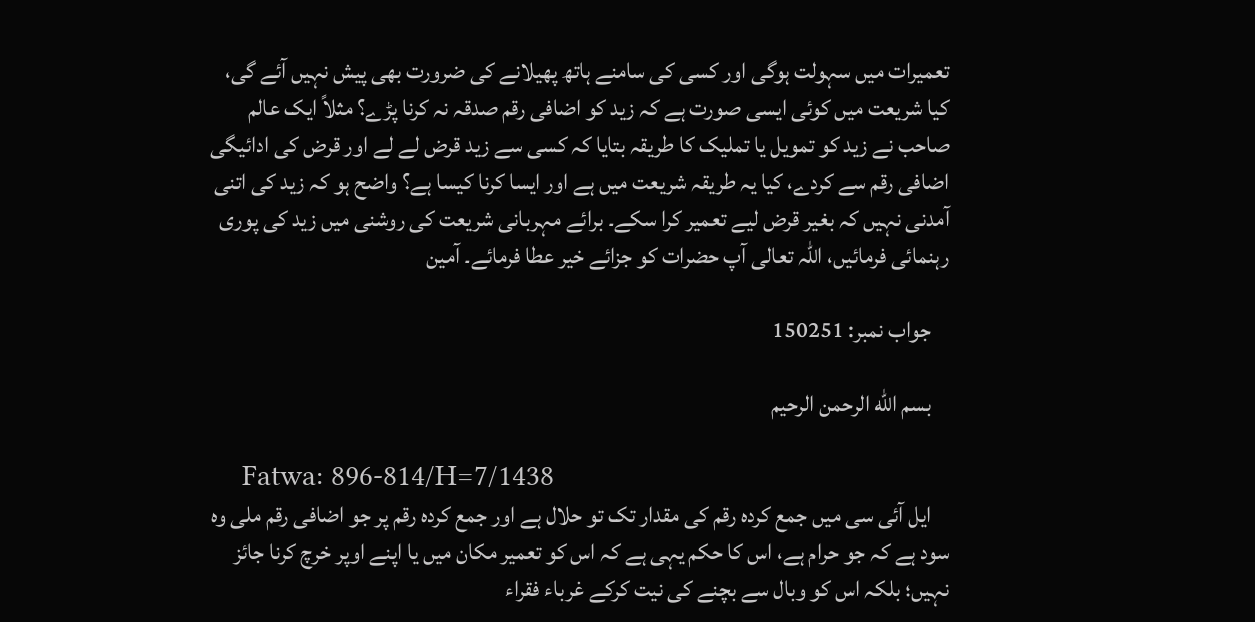تعمیرات میں سہولت ہوگی اور کسی کی سامنے ہاتھ پھیلانے کی ضرورت بھی پیش نہیں آئے گی، کیا شریعت میں کوئی ایسی صورت ہے کہ زید کو اضافی رقم صدقہ نہ کرنا پڑے؟ مثلاً ایک عالم صاحب نے زید کو تمویل یا تملیک کا طریقہ بتایا کہ کسی سے زید قرض لے لے اور قرض کی ادائیگی اضافی رقم سے کردے، کیا یہ طریقہ شریعت میں ہے اور ایسا کرنا کیسا ہے؟ واضح ہو کہ زید کی اتنی آمدنی نہیں کہ بغیر قرض لیے تعمیر کرا سکے۔ برائے مہربانی شریعت کی روشنی میں زید کی پوری رہنمائی فرمائیں، اللہ تعالی آپ حضرات کو جزائے خیر عطا فرمائے۔ آمین

    جواب نمبر: 150251

    بسم الله الرحمن الرحيم

    Fatwa: 896-814/H=7/1438
    ایل آئی سی میں جمع کردہ رقم کی مقدار تک تو حلال ہے اور جمع کردہ رقم پر جو اضافی رقم ملی وہ سود ہے کہ جو حرام ہے، اس کا حکم یہی ہے کہ اس کو تعمیر مکان میں یا اپنے اوپر خرچ کرنا جائز نہیں؛ بلکہ اس کو وبال سے بچنے کی نیت کرکے غرباء فقراء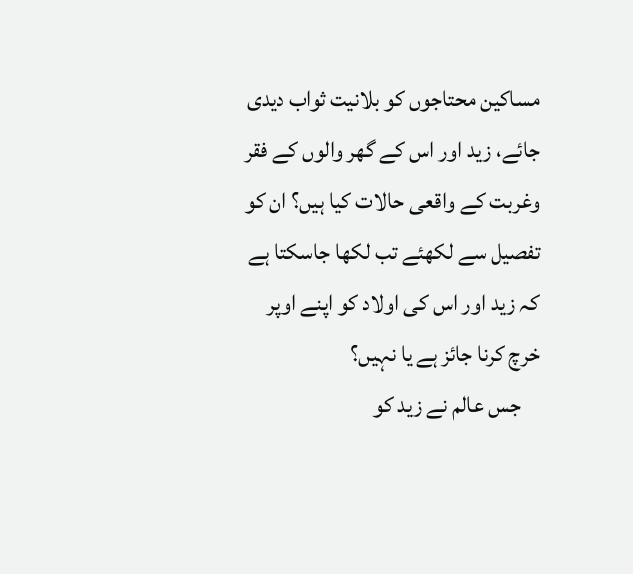مساکین محتاجوں کو بلانیت ثواب دیدی جائے، زید اور اس کے گھر والوں کے فقر وغربت کے واقعی حالات کیا ہیں؟ ان کو تفصیل سے لکھئے تب لکھا جاسکتا ہے کہ زید اور اس کی اولاد کو اپنے اوپر خرچ کرنا جائز ہے یا نہیں؟
    جس عالم نے زید کو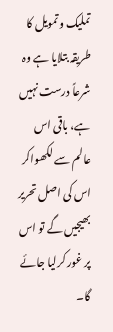تملیک وتمویل کا طریقہ بتلایا ہے وہ شرعاً درست نہیں ہے، باقی اس عالم سے لکھواکر اس کی اصل تحریر بھیجیں گے تو اس پر غور کرلیا جائے گا۔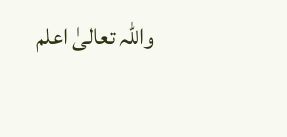واللہ تعالیٰ اعلم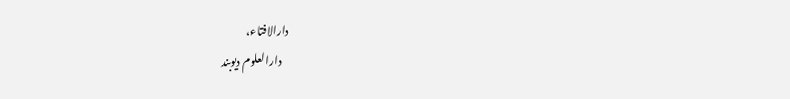دارالافتاء،
    دارالعلوم دیوبند